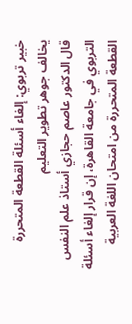خبير تربوي: إلغاء أسئلة القطعة المتحررة يخالف جوهر تطوير التعليم
قال الدكتور عاصم حجازي أستاذ علم النفس التربوي في جامعة القاهرة، إن قرار إلغاء أسئلة القطعة المتحررة من امتحان اللغة العربية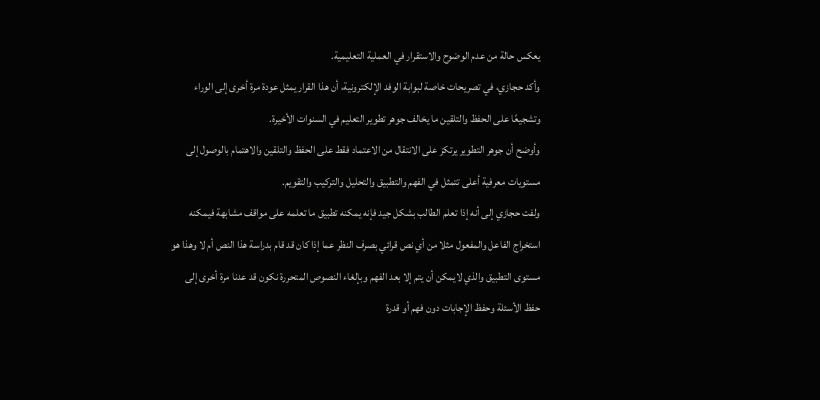يعكس حالة من عدم الوضوح والاستقرار في العملية التعليمية.
وأكد حجازي، في تصريحات خاصة لبوابة الوفد الإلكترونية، أن هذا القرار يمثل عودة مرة أخرى إلى الوراء وتشجيعًا على الحفظ والتلقين ما يخالف جوهر تطوير التعليم في السنوات الأخيرة.
وأوضح أن جوهر التطوير يرتكز على الانتقال من الاعتماد فقط على الحفظ والتلقين والاهتمام بالوصول إلى مستويات معرفية أعلى تتمثل في الفهم والتطبيق والتحليل والتركيب والتقويم.
ولفت حجازي إلى أنه إذا تعلم الطالب بشكل جيد فإنه يمكنه تطبيق ما تعلمه على مواقف مشابهة فيمكنه استخراج الفاعل والمفعول مثلا من أي نص قرائي بصرف النظر عما إذا كان قد قام بدراسة هذا النص أم لا وهذا هو مستوى التطبيق والذي لايمكن أن يتم إلا بعد الفهم وبإلغاء النصوص المتحررة نكون قد عدنا مرة أخرى إلى حفظ الأسئلة وحفظ الإجابات دون فهم أو قدرة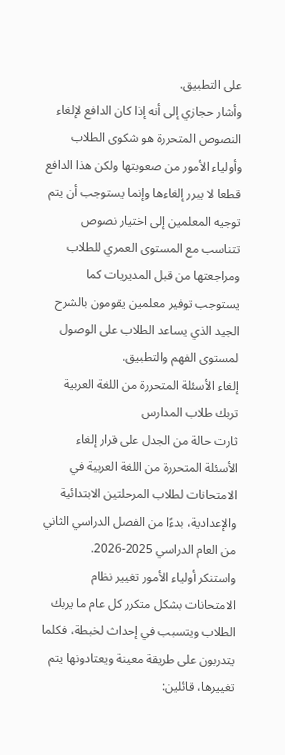على التطبيق.
وأشار حجازي إلى أنه إذا كان الدافع لإلغاء النصوص المتحررة هو شكوى الطلاب وأولياء الأمور من صعوبتها ولكن هذا الدافع قطعا لا يبرر إلغاءها وإنما يستوجب أن يتم توجيه المعلمين إلى اختيار نصوص تتناسب مع المستوى العمري للطلاب ومراجعتها من قبل المديريات كما يستوجب توفير معلمين يقومون بالشرح الجيد الذي يساعد الطلاب على الوصول لمستوى الفهم والتطبيق.
إلغاء الأسئلة المتحررة من اللغة العربية تربك طلاب المدارس
ثارت حالة من الجدل على قرار إلغاء الأسئلة المتحررة من اللغة العربية في الامتحانات لطلاب المرحلتين الابتدائية والإعدادية، بدءًا من الفصل الدراسي الثاني من العام الدراسي 2025-2026.
واستنكر أولياء الأمور تغيير نظام الامتحانات بشكل متكرر كل عام ما يربك الطلاب ويتسبب في إحداث لخبطة، فكلما يتدربون على طريقة معينة ويعتادونها يتم تغييرها، قائلين: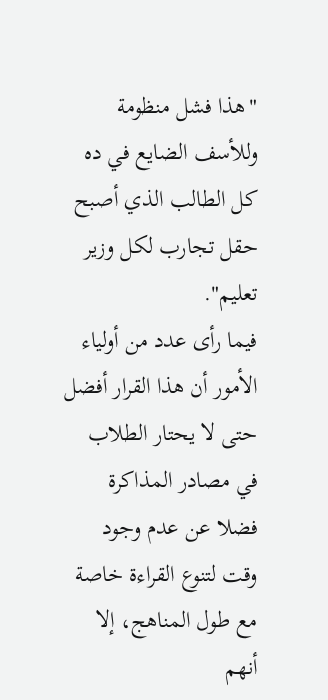"هذا فشل منظومة وللأسف الضايع في ده كل الطالب الذي أصبح حقل تجارب لكل وزير تعليم".
فيما رأى عدد من أولياء الأمور أن هذا القرار أفضل حتى لا يحتار الطلاب في مصادر المذاكرة فضلا عن عدم وجود وقت لتنوع القراءة خاصة مع طول المناهج، إلا أنهم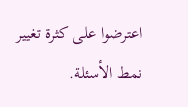اعترضوا على كثرة تغيير نمط الأسئلة.